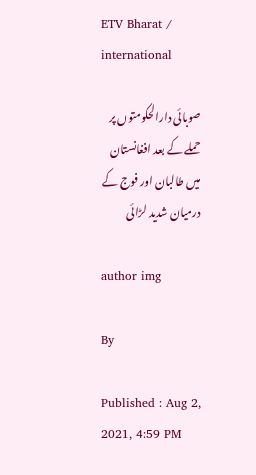ETV Bharat / international

صوبائی دارالحکومتوں پر حملے کے بعد افغانستان میں طالبان اور فوج کے درمیان شدید لڑائی

author img

By

Published : Aug 2, 2021, 4:59 PM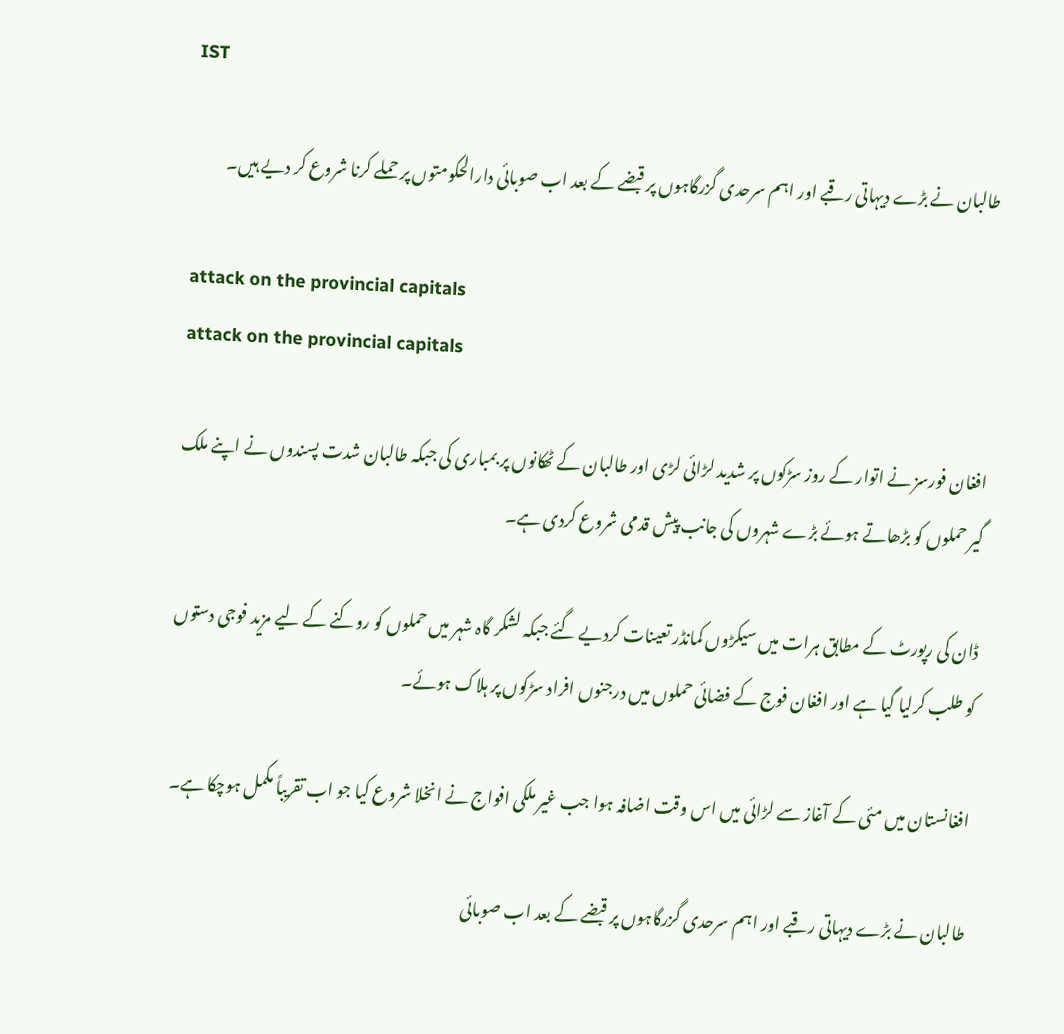IST

طالبان نے بڑے دیہاتی رقبے اور اہم سرحدی گزرگاہوں پر قبضے کے بعد اب صوبائی دارالحکومتوں پر حملے کرنا شروع کر دیے ہیں۔

attack on the provincial capitals
attack on the provincial capitals

افغان فورسز نے اتوار کے روز سڑکوں پر شدید لڑائی لڑی اور طالبان کے ٹھکانوں پر بمباری کی جبکہ طالبان شدت پسندوں نے اپنے ملک گیر حملوں کو بڑھاتے ہوئے بڑے شہروں کی جانب پیش قدمی شروع کردی ہے۔

ڈان کی رپورٹ کے مطابق ہرات میں سیکڑوں کمانڈر تعینات کردیے گئے جبکہ لشکر گاہ شہر میں حملوں کو روکنے کے لیے مزید فوجی دستوں کو طلب کرلیا گیا ہے اور افغان فوج کے فضائی حملوں میں درجنوں افراد سڑکوں پر ہلاک ہوئے۔

افغانستان میں مئی کے آغاز سے لڑائی میں اس وقت اضافہ ہوا جب غیر ملکی افواج نے انخلا شروع کیا جو اب تقریباً مکمل ہوچکا ہے۔

طالبان نے بڑے دیہاتی رقبے اور اہم سرحدی گزرگاہوں پر قبضے کے بعد اب صوبائی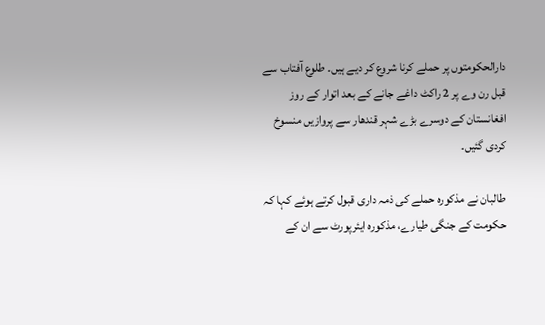دارالحکومتوں پر حملے کرنا شروع کر دیے ہیں۔ طلوع آفتاب سے قبل رن وے پر 2 راکٹ داغے جانے کے بعد اتوار کے روز افغانستان کے دوسرے بڑے شہر قندھار سے پروازیں منسوخ کردی گئیں۔

طالبان نے مذکورہ حملے کی ذمہ داری قبول کرتے ہوئے کہا کہ حکومت کے جنگی طیارے، مذکورہ ایئرپورٹ سے ان کے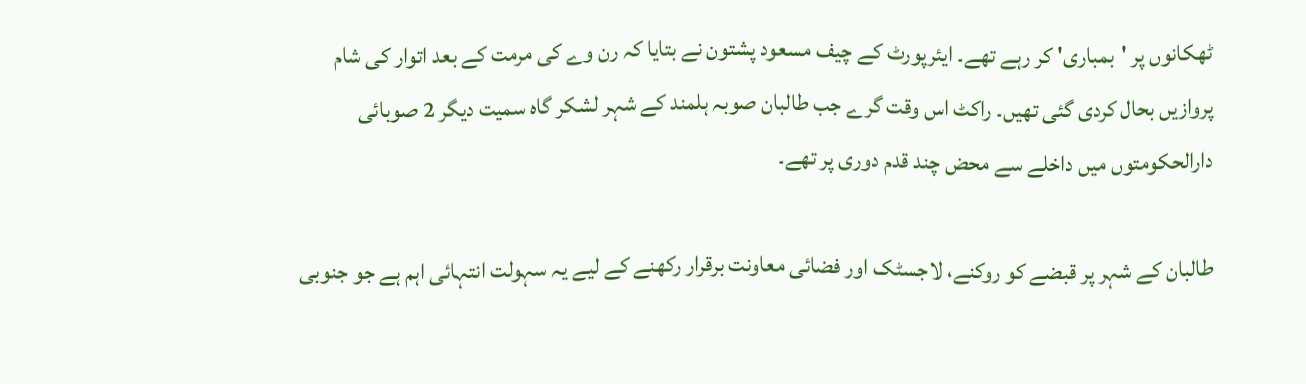ٹھکانوں پر 'بمباری' کر رہے تھے۔ ایئرپورٹ کے چیف مسعود پشتون نے بتایا کہ رن وے کی مرمت کے بعد اتوار کی شام پروازیں بحال کردی گئی تھیں۔ راکٹ اس وقت گرے جب طالبان صوبہ ہلمند کے شہر لشکر گاہ سمیت دیگر 2 صوبائی دارالحکومتوں میں داخلے سے محض چند قدم دوری پر تھے۔

طالبان کے شہر پر قبضے کو روکنے، لاجسٹک اور فضائی معاونت برقرار رکھنے کے لیے یہ سہولت انتہائی اہم ہے جو جنوبی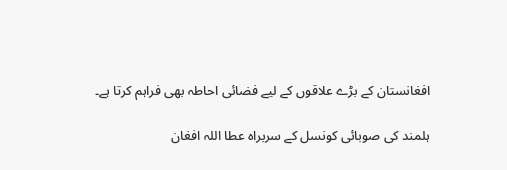افغانستان کے بڑے علاقوں کے لیے فضائی احاطہ بھی فراہم کرتا ہے۔

ہلمند کی صوبائی کونسل کے سربراہ عطا اللہ افغان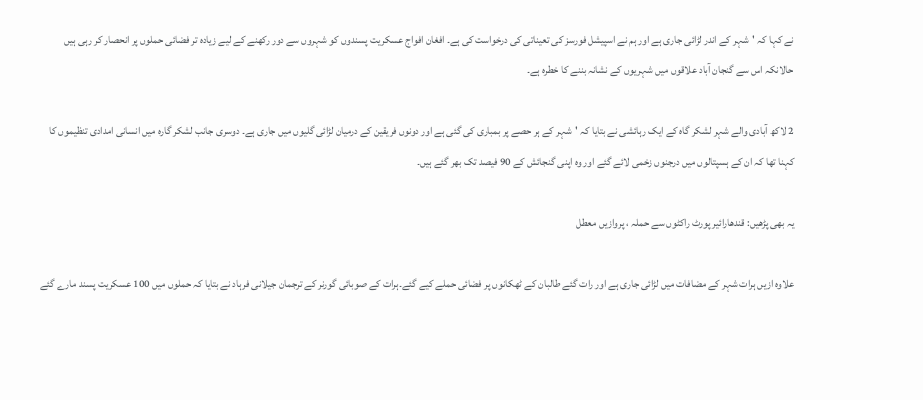نے کہا کہ 'شہر کے اندر لڑائی جاری ہے اور ہم نے اسپیشل فورسز کی تعیناتی کی درخواست کی ہے۔ افغان افواج عسکریت پسندوں کو شہروں سے دور رکھنے کے لیے زیادہ تر فضائی حملوں پر انحصار کر رہی ہیں حالانکہ اس سے گنجان آباد علاقوں میں شہریوں کے نشانہ بننے کا خطرہ ہے۔

2 لاکھ آبادی والے شہر لشکر گاہ کے ایک رہائشی نے بتایا کہ 'شہر کے ہر حصے پر بمباری کی گئی ہے اور دونوں فریقین کے درمیان لڑائی گلیوں میں جاری ہے۔ دوسری جانب لشکر گارہ میں انسانی امدادی تنظیموں کا کہنا تھا کہ ان کے ہسپتالوں میں درجنوں زخمی لائے گئے اور وہ اپنی گنجائش کے 90 فیصد تک بھر گئے ہیں۔

یہ بھی پڑھیں: قندھارائیر پورٹ راکٹوں سے حملہ ، پروازیں معطل

علاوہ ازیں ہرات شہر کے مضافات میں لڑائی جاری ہے اور رات گئے طالبان کے ٹھکانوں پر فضائی حملے کیے گئے۔ہرات کے صوبائی گورنر کے ترجمان جیلانی فرہاد نے بتایا کہ حملوں میں 100 عسکریت پسند مارے گئے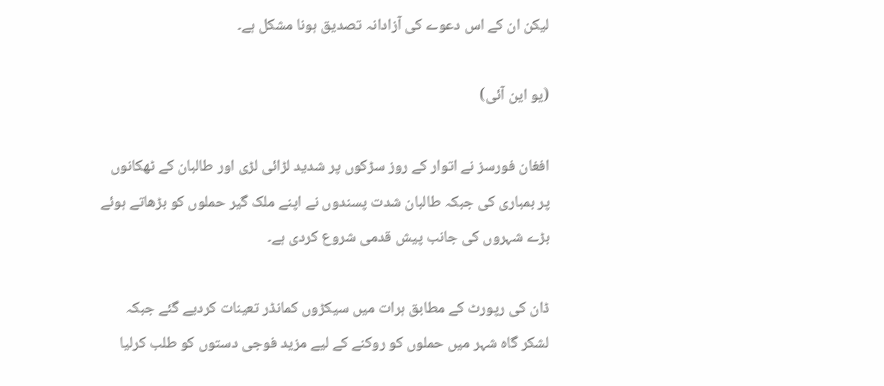لیکن ان کے اس دعوے کی آزادانہ تصدیق ہونا مشکل ہے۔

(یو این آئی)

افغان فورسز نے اتوار کے روز سڑکوں پر شدید لڑائی لڑی اور طالبان کے ٹھکانوں پر بمباری کی جبکہ طالبان شدت پسندوں نے اپنے ملک گیر حملوں کو بڑھاتے ہوئے بڑے شہروں کی جانب پیش قدمی شروع کردی ہے۔

ڈان کی رپورٹ کے مطابق ہرات میں سیکڑوں کمانڈر تعینات کردیے گئے جبکہ لشکر گاہ شہر میں حملوں کو روکنے کے لیے مزید فوجی دستوں کو طلب کرلیا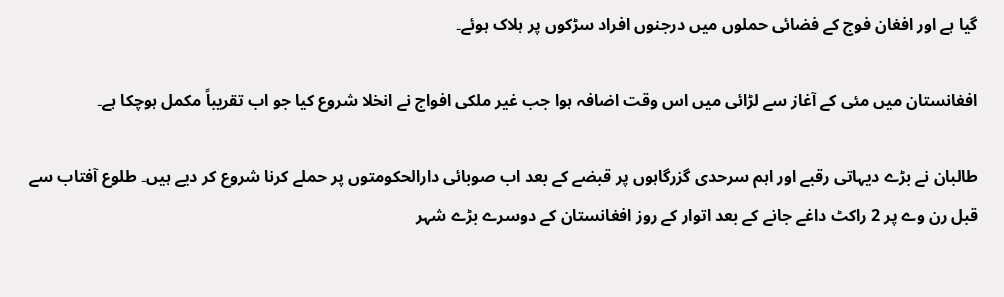گیا ہے اور افغان فوج کے فضائی حملوں میں درجنوں افراد سڑکوں پر ہلاک ہوئے۔

افغانستان میں مئی کے آغاز سے لڑائی میں اس وقت اضافہ ہوا جب غیر ملکی افواج نے انخلا شروع کیا جو اب تقریباً مکمل ہوچکا ہے۔

طالبان نے بڑے دیہاتی رقبے اور اہم سرحدی گزرگاہوں پر قبضے کے بعد اب صوبائی دارالحکومتوں پر حملے کرنا شروع کر دیے ہیں۔ طلوع آفتاب سے قبل رن وے پر 2 راکٹ داغے جانے کے بعد اتوار کے روز افغانستان کے دوسرے بڑے شہر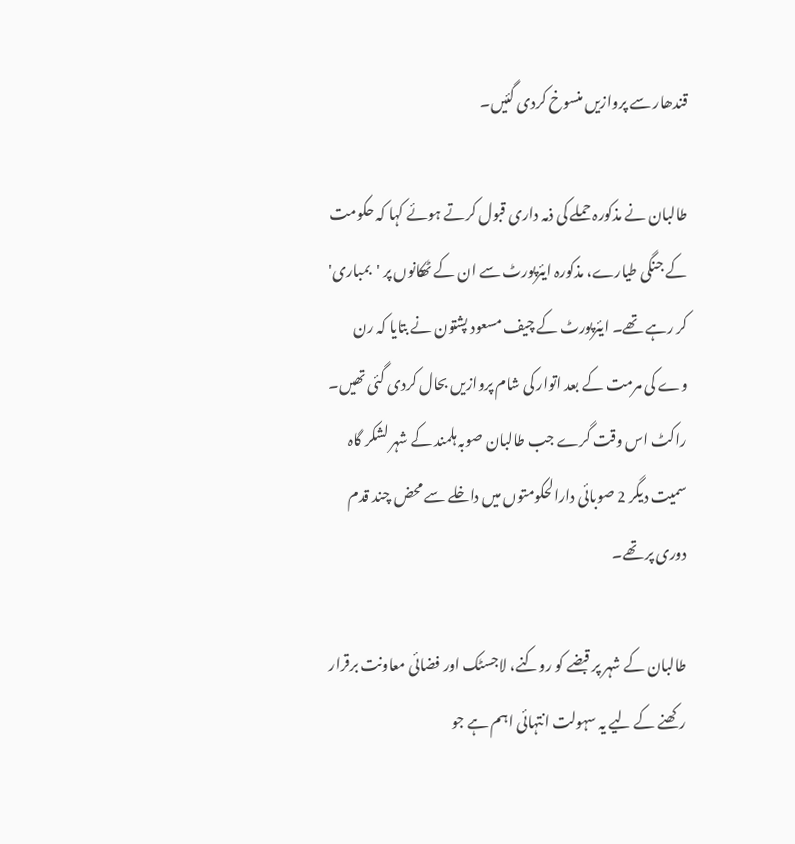قندھار سے پروازیں منسوخ کردی گئیں۔

طالبان نے مذکورہ حملے کی ذمہ داری قبول کرتے ہوئے کہا کہ حکومت کے جنگی طیارے، مذکورہ ایئرپورٹ سے ان کے ٹھکانوں پر 'بمباری' کر رہے تھے۔ ایئرپورٹ کے چیف مسعود پشتون نے بتایا کہ رن وے کی مرمت کے بعد اتوار کی شام پروازیں بحال کردی گئی تھیں۔ راکٹ اس وقت گرے جب طالبان صوبہ ہلمند کے شہر لشکر گاہ سمیت دیگر 2 صوبائی دارالحکومتوں میں داخلے سے محض چند قدم دوری پر تھے۔

طالبان کے شہر پر قبضے کو روکنے، لاجسٹک اور فضائی معاونت برقرار رکھنے کے لیے یہ سہولت انتہائی اہم ہے جو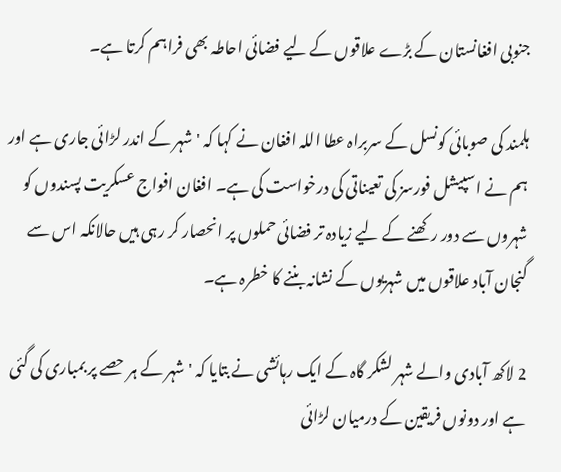جنوبی افغانستان کے بڑے علاقوں کے لیے فضائی احاطہ بھی فراہم کرتا ہے۔

ہلمند کی صوبائی کونسل کے سربراہ عطا اللہ افغان نے کہا کہ 'شہر کے اندر لڑائی جاری ہے اور ہم نے اسپیشل فورسز کی تعیناتی کی درخواست کی ہے۔ افغان افواج عسکریت پسندوں کو شہروں سے دور رکھنے کے لیے زیادہ تر فضائی حملوں پر انحصار کر رہی ہیں حالانکہ اس سے گنجان آباد علاقوں میں شہریوں کے نشانہ بننے کا خطرہ ہے۔

2 لاکھ آبادی والے شہر لشکر گاہ کے ایک رہائشی نے بتایا کہ 'شہر کے ہر حصے پر بمباری کی گئی ہے اور دونوں فریقین کے درمیان لڑائی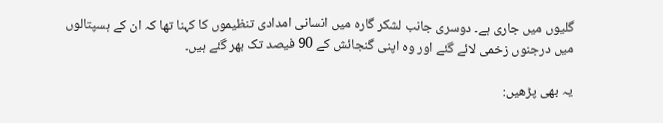گلیوں میں جاری ہے۔ دوسری جانب لشکر گارہ میں انسانی امدادی تنظیموں کا کہنا تھا کہ ان کے ہسپتالوں میں درجنوں زخمی لائے گئے اور وہ اپنی گنجائش کے 90 فیصد تک بھر گئے ہیں۔

یہ بھی پڑھیں: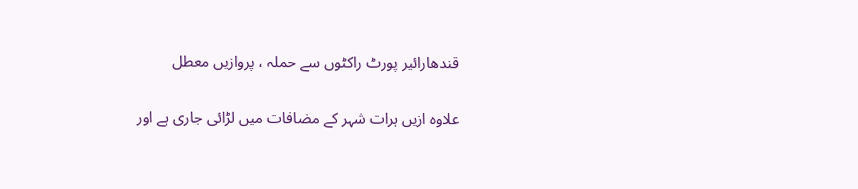قندھارائیر پورٹ راکٹوں سے حملہ ، پروازیں معطل

علاوہ ازیں ہرات شہر کے مضافات میں لڑائی جاری ہے اور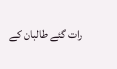رات گئے طالبان کے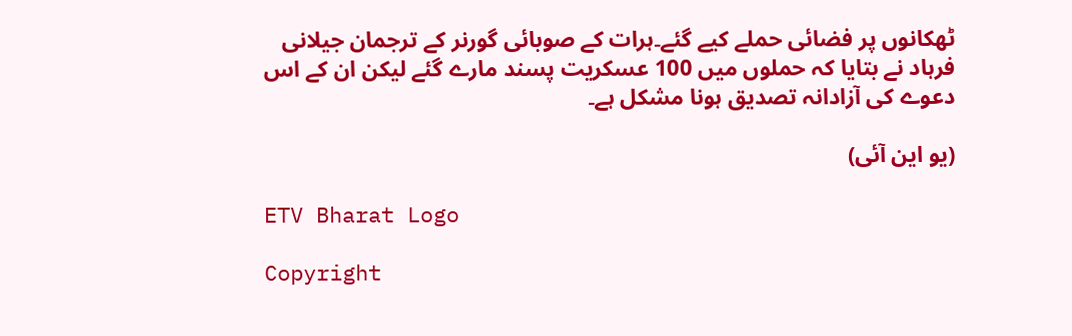ٹھکانوں پر فضائی حملے کیے گئے۔ہرات کے صوبائی گورنر کے ترجمان جیلانی فرہاد نے بتایا کہ حملوں میں 100 عسکریت پسند مارے گئے لیکن ان کے اس دعوے کی آزادانہ تصدیق ہونا مشکل ہے۔

(یو این آئی)

ETV Bharat Logo

Copyright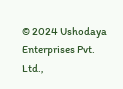© 2024 Ushodaya Enterprises Pvt. Ltd.,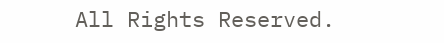All Rights Reserved.